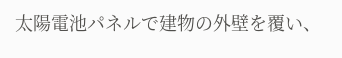太陽電池パネルで建物の外壁を覆い、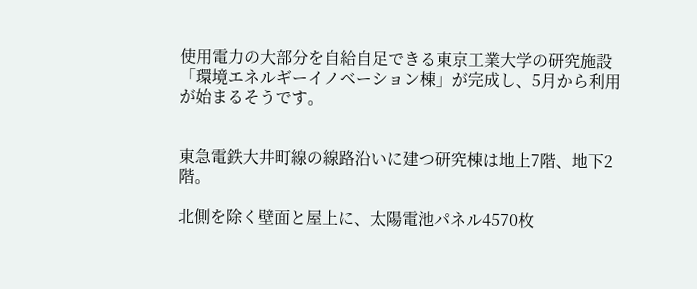使用電力の大部分を自給自足できる東京工業大学の研究施設「環境エネルギーイノベーション棟」が完成し、5月から利用が始まるそうです。


東急電鉄大井町線の線路沿いに建つ研究棟は地上7階、地下2階。

北側を除く壁面と屋上に、太陽電池パネル4570枚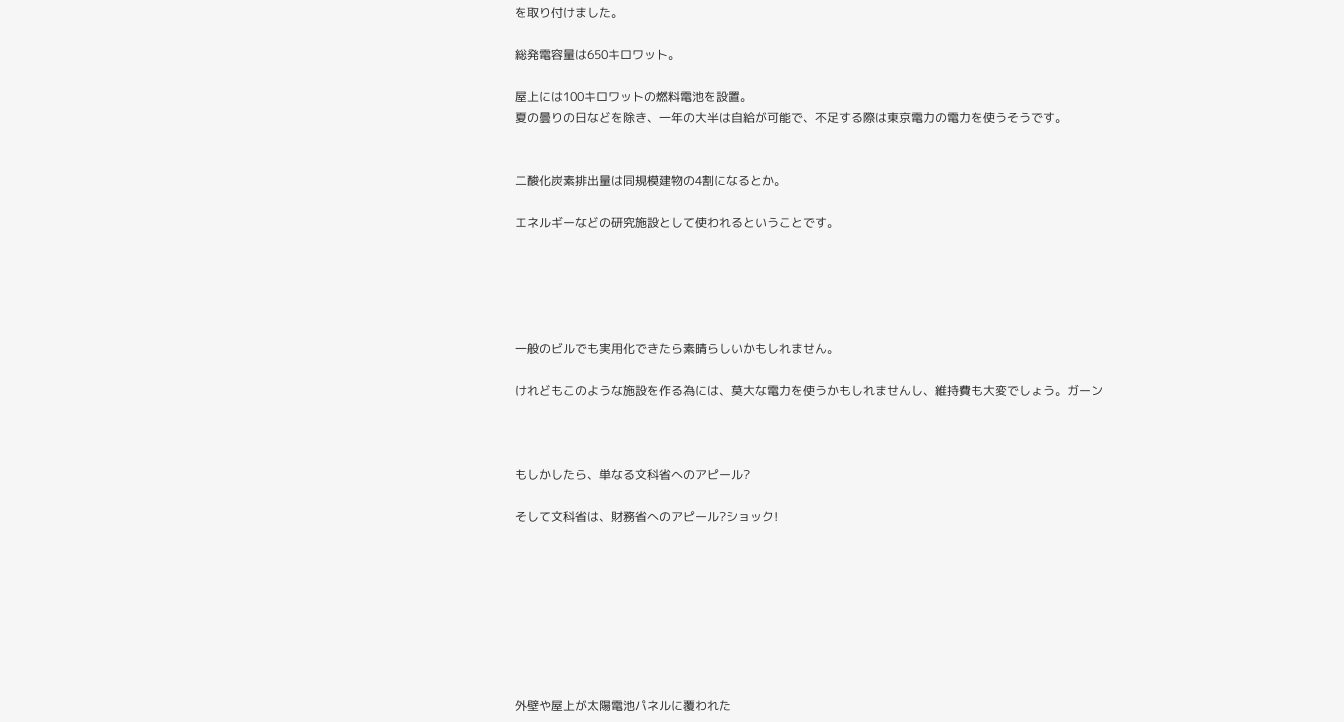を取り付けました。

総発電容量は650キロワット。

屋上には100キロワットの燃料電池を設置。
夏の曇りの日などを除き、一年の大半は自給が可能で、不足する際は東京電力の電力を使うそうです。


二酸化炭素排出量は同規模建物の4割になるとか。

エネルギーなどの研究施設として使われるということです。





一般のビルでも実用化できたら素晴らしいかもしれません。

けれどもこのような施設を作る為には、莫大な電力を使うかもしれませんし、維持費も大変でしょう。ガーン



もしかしたら、単なる文科省へのアピール?

そして文科省は、財務省へのアピール?ショック!








外壁や屋上が太陽電池パネルに覆われた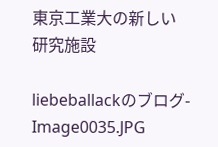東京工業大の新しい研究施設

liebeballackのブログ-Image0035.JPG